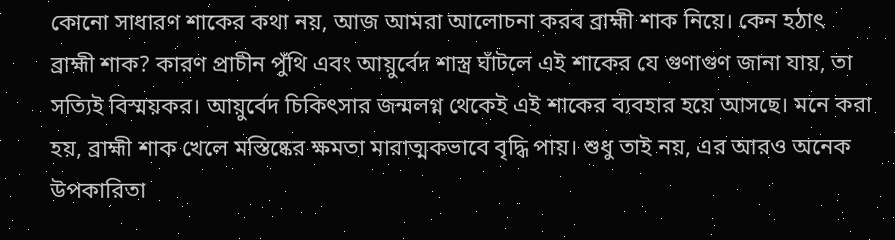কোনো সাধারণ শাকের কথা নয়, আজ আমরা আলোচনা করব ব্রাহ্মী শাক নিয়ে। কেন হঠাৎ ব্রাহ্মী শাক? কারণ প্রাচীন পুঁথি এবং আয়ুর্বেদ শাস্ত্র ঘাঁটলে এই শাকের যে গুণাগুণ জানা যায়, তা সত্যিই বিস্ময়কর। আয়ুর্বেদ চিকিৎসার জন্মলগ্ন থেকেই এই শাকের ব্যবহার হয়ে আসছে। মনে করা হয়, ব্রাহ্মী শাক খেলে মস্তিষ্কের ক্ষমতা মারাত্মকভাবে বৃদ্ধি পায়। শুধু তাই নয়, এর আরও অনেক উপকারিতা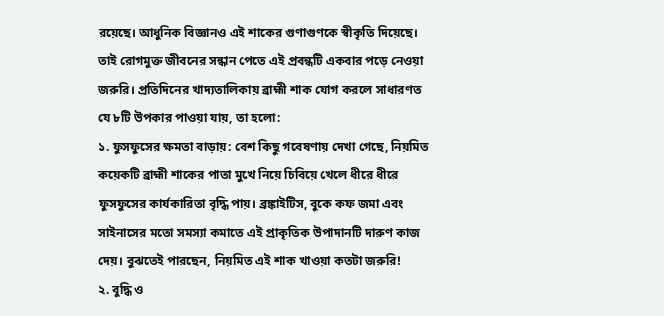রয়েছে। আধুনিক বিজ্ঞানও এই শাকের গুণাগুণকে স্বীকৃতি দিয়েছে। তাই রোগমুক্ত জীবনের সন্ধান পেতে এই প্রবন্ধটি একবার পড়ে নেওয়া জরুরি। প্রতিদিনের খাদ্যতালিকায় ব্রাহ্মী শাক যোগ করলে সাধারণত যে ৮টি উপকার পাওয়া যায়, তা হলো:
১. ফুসফুসের ক্ষমতা বাড়ায়: বেশ কিছু গবেষণায় দেখা গেছে, নিয়মিত কয়েকটি ব্রাহ্মী শাকের পাতা মুখে নিয়ে চিবিয়ে খেলে ধীরে ধীরে ফুসফুসের কার্যকারিতা বৃদ্ধি পায়। ব্রঙ্কাইটিস, বুকে কফ জমা এবং সাইনাসের মতো সমস্যা কমাতে এই প্রাকৃতিক উপাদানটি দারুণ কাজ দেয়। বুঝতেই পারছেন, নিয়মিত এই শাক খাওয়া কতটা জরুরি!
২. বুদ্ধি ও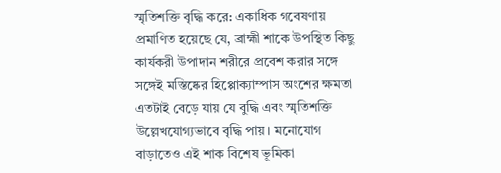স্মৃতিশক্তি বৃদ্ধি করে: একাধিক গবেষণায় প্রমাণিত হয়েছে যে, ব্রাহ্মী শাকে উপস্থিত কিছু কার্যকরী উপাদান শরীরে প্রবেশ করার সঙ্গে সঙ্গেই মস্তিষ্কের হিপ্পোক্যাম্পাস অংশের ক্ষমতা এতটাই বেড়ে যায় যে বুদ্ধি এবং স্মৃতিশক্তি উল্লেখযোগ্যভাবে বৃদ্ধি পায়। মনোযোগ বাড়াতেও এই শাক বিশেষ ভূমিকা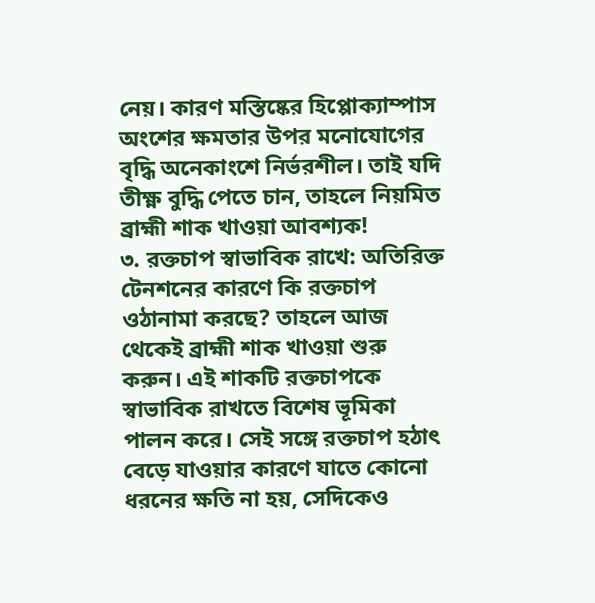নেয়। কারণ মস্তিষ্কের হিপ্পোক্যাম্পাস অংশের ক্ষমতার উপর মনোযোগের বৃদ্ধি অনেকাংশে নির্ভরশীল। তাই যদি তীক্ষ্ণ বুদ্ধি পেতে চান, তাহলে নিয়মিত ব্রাহ্মী শাক খাওয়া আবশ্যক!
৩. রক্তচাপ স্বাভাবিক রাখে: অতিরিক্ত টেনশনের কারণে কি রক্তচাপ ওঠানামা করছে? তাহলে আজ থেকেই ব্রাহ্মী শাক খাওয়া শুরু করুন। এই শাকটি রক্তচাপকে স্বাভাবিক রাখতে বিশেষ ভূমিকা পালন করে। সেই সঙ্গে রক্তচাপ হঠাৎ বেড়ে যাওয়ার কারণে যাতে কোনো ধরনের ক্ষতি না হয়, সেদিকেও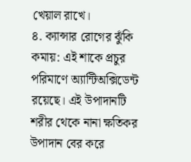খেয়াল রাখে।
৪. ক্যান্সার রোগের ঝুঁকি কমায়: এই শাকে প্রচুর পরিমাণে অ্যান্টিঅক্সিডেন্ট রয়েছে। এই উপাদানটি শরীর থেকে নানা ক্ষতিকর উপাদান বের করে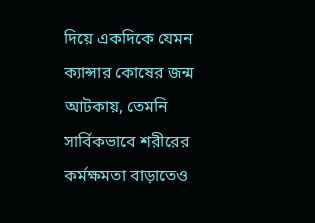দিয়ে একদিকে যেমন ক্যান্সার কোষের জন্ম আটকায়, তেমনি সার্বিকভাবে শরীরের কর্মক্ষমতা বাড়াতেও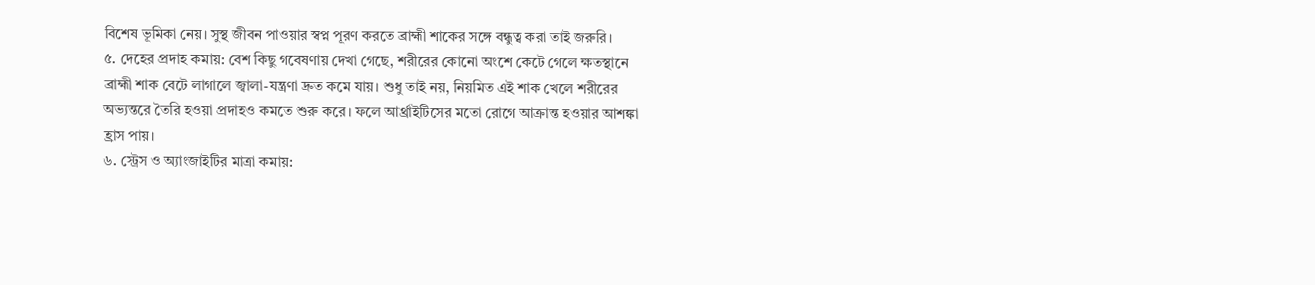বিশেষ ভূমিকা নেয়। সুস্থ জীবন পাওয়ার স্বপ্ন পূরণ করতে ব্রাহ্মী শাকের সঙ্গে বন্ধুত্ব করা তাই জরুরি।
৫. দেহের প্রদাহ কমায়: বেশ কিছু গবেষণায় দেখা গেছে, শরীরের কোনো অংশে কেটে গেলে ক্ষতস্থানে ব্রাহ্মী শাক বেটে লাগালে জ্বালা-যন্ত্রণা দ্রুত কমে যায়। শুধু তাই নয়, নিয়মিত এই শাক খেলে শরীরের অভ্যন্তরে তৈরি হওয়া প্রদাহও কমতে শুরু করে। ফলে আর্থ্রাইটিসের মতো রোগে আক্রান্ত হওয়ার আশঙ্কা হ্রাস পায়।
৬. স্ট্রেস ও অ্যাংজাইটির মাত্রা কমায়: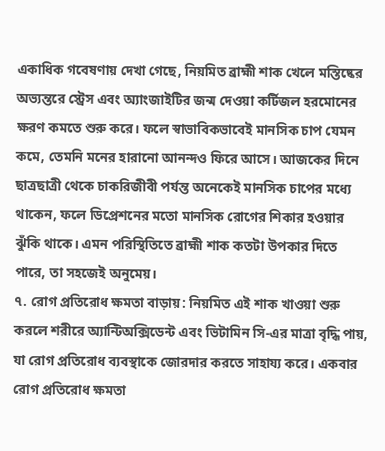একাধিক গবেষণায় দেখা গেছে, নিয়মিত ব্রাহ্মী শাক খেলে মস্তিষ্কের অভ্যন্তরে স্ট্রেস এবং অ্যাংজাইটির জন্ম দেওয়া কর্টিজল হরমোনের ক্ষরণ কমতে শুরু করে। ফলে স্বাভাবিকভাবেই মানসিক চাপ যেমন কমে, তেমনি মনের হারানো আনন্দও ফিরে আসে। আজকের দিনে ছাত্রছাত্রী থেকে চাকরিজীবী পর্যন্ত অনেকেই মানসিক চাপের মধ্যে থাকেন, ফলে ডিপ্রেশনের মতো মানসিক রোগের শিকার হওয়ার ঝুঁকি থাকে। এমন পরিস্থিতিতে ব্রাহ্মী শাক কতটা উপকার দিতে পারে, তা সহজেই অনুমেয়।
৭. রোগ প্রতিরোধ ক্ষমতা বাড়ায়: নিয়মিত এই শাক খাওয়া শুরু করলে শরীরে অ্যান্টিঅক্সিডেন্ট এবং ভিটামিন সি-এর মাত্রা বৃদ্ধি পায়, যা রোগ প্রতিরোধ ব্যবস্থাকে জোরদার করতে সাহায্য করে। একবার রোগ প্রতিরোধ ক্ষমতা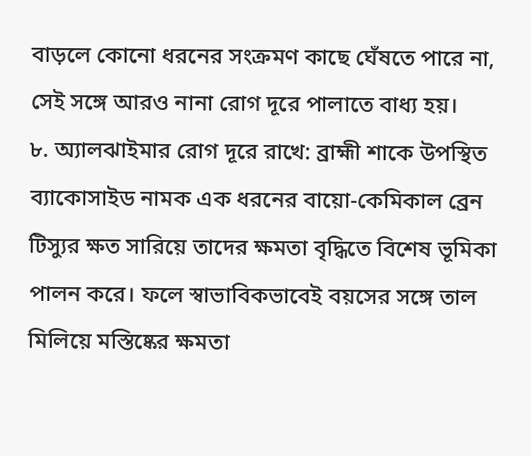বাড়লে কোনো ধরনের সংক্রমণ কাছে ঘেঁষতে পারে না, সেই সঙ্গে আরও নানা রোগ দূরে পালাতে বাধ্য হয়।
৮. অ্যালঝাইমার রোগ দূরে রাখে: ব্রাহ্মী শাকে উপস্থিত ব্যাকোসাইড নামক এক ধরনের বায়ো-কেমিকাল ব্রেন টিস্যুর ক্ষত সারিয়ে তাদের ক্ষমতা বৃদ্ধিতে বিশেষ ভূমিকা পালন করে। ফলে স্বাভাবিকভাবেই বয়সের সঙ্গে তাল মিলিয়ে মস্তিষ্কের ক্ষমতা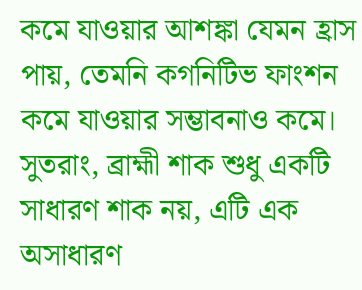কমে যাওয়ার আশঙ্কা যেমন হ্রাস পায়, তেমনি কগনিটিভ ফাংশন কমে যাওয়ার সম্ভাবনাও কমে।
সুতরাং, ব্রাহ্মী শাক শুধু একটি সাধারণ শাক নয়, এটি এক অসাধারণ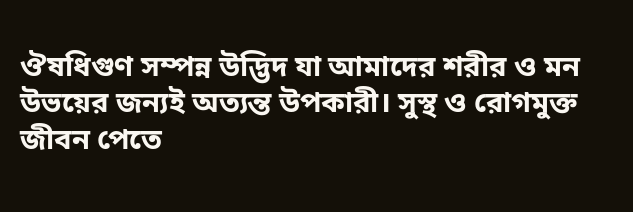ঔষধিগুণ সম্পন্ন উদ্ভিদ যা আমাদের শরীর ও মন উভয়ের জন্যই অত্যন্ত উপকারী। সুস্থ ও রোগমুক্ত জীবন পেতে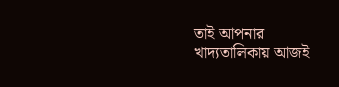তাই আপনার খাদ্যতালিকায় আজই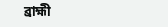ব্রাহ্মী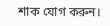শাক যোগ করুন।